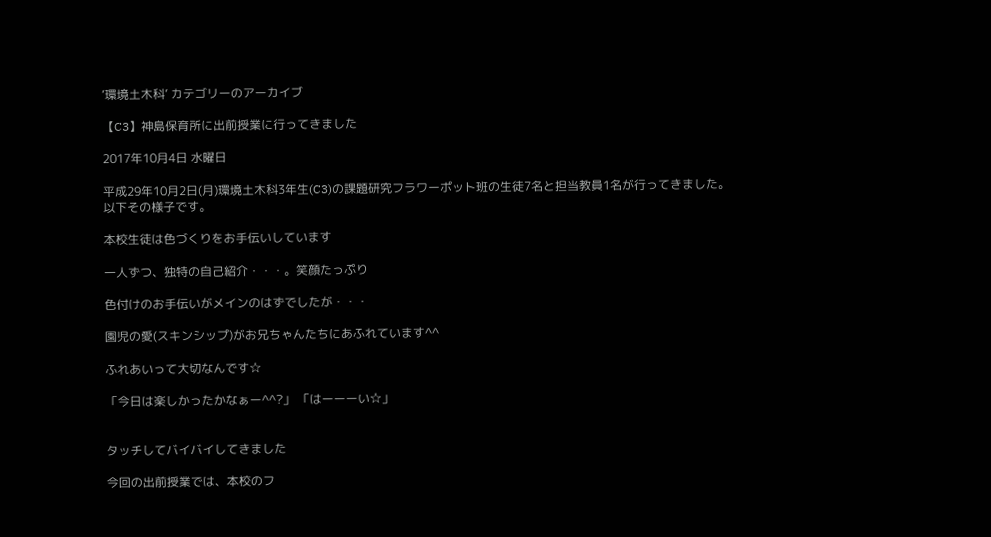‘環境土木科’ カテゴリーのアーカイブ

【C3】神島保育所に出前授業に行ってきました

2017年10月4日 水曜日

平成29年10月2日(月)環境土木科3年生(C3)の課題研究フラワーポット班の生徒7名と担当教員1名が行ってきました。
以下その様子です。

本校生徒は色づくりをお手伝いしています

一人ずつ、独特の自己紹介・・・。笑顔たっぷり

色付けのお手伝いがメインのはずでしたが・・・

園児の愛(スキンシップ)がお兄ちゃんたちにあふれています^^

ふれあいって大切なんです☆

「今日は楽しかったかなぁー^^?」 「はーーーい☆」


タッチしてバイバイしてきました

今回の出前授業では、本校のフ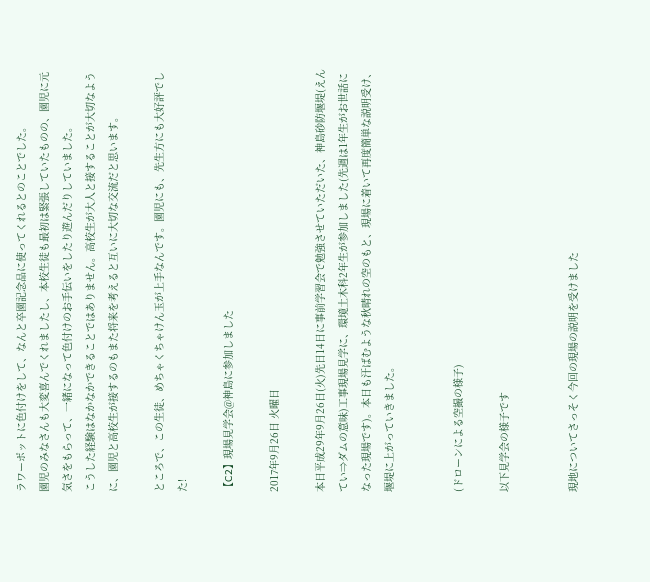ラワーポットに色付けをして、なんと卒園記念品に使ってくれるとのことでした。
園児のみなさんも大変喜んでくれましたし、本校生徒も最初は緊張していたものの、園児に元気さをもらって、一緒になって色付けのお手伝いをしたり遊んだりしていました。
こうした経験はなかなかできることではありません。高校生が大人と接することが大切なように、園児と高校生が接するのもまた将来を考えると互いに大切な交流だと思います。

ところで、この生徒、めちゃくちゃけん玉が上手なんです。園児にも、先生方にも大好評でした!

【C2】現場見学会@神島に参加しました

2017年9月26日 火曜日

本日平成29年9月26日(火)先日14日に事前学習会で勉強させていただいた、神島砂防堰堤(えんてい⇒ダムの意味)工事現場見学に、環境土木科2年生が参加しました(先週は1年生がお世話になった現場です)。本日も汗ばむような秋晴れの空のもと、現場に着いて再度簡単な説明受け、堰堤に上がっていきました。


(ドローンによる空撮の様子)

以下見学会の様子です


現地についてさっそく今回の現場の説明を受けました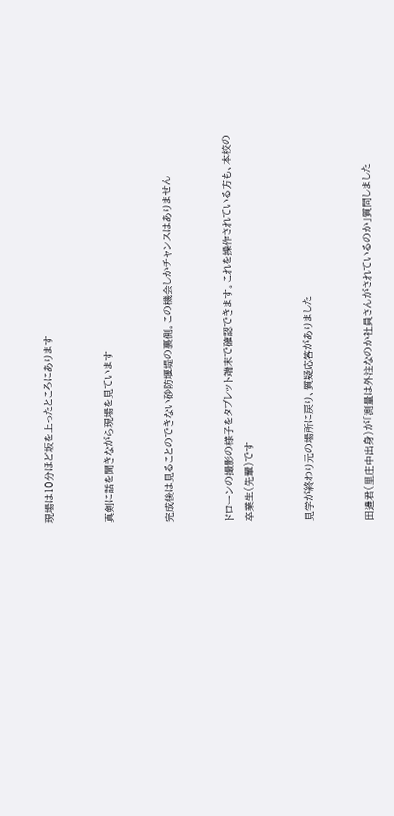現場は10分ほど坂を上ったところにあります


真剣に話を聞きながら現場を見ています


完成後は見ることのできない砂防堰堤の裏側。この機会しかチャンスはありません


ドローンの撮影の様子をタブレット端末で確認できます。これを操作されている方も、本校の卒業生(先輩)です


見学が終わり元の場所に戻り、質疑応答がありました


田邉君(里庄中出身)が「測量は外注なのか社員さんがされているのか」質問しました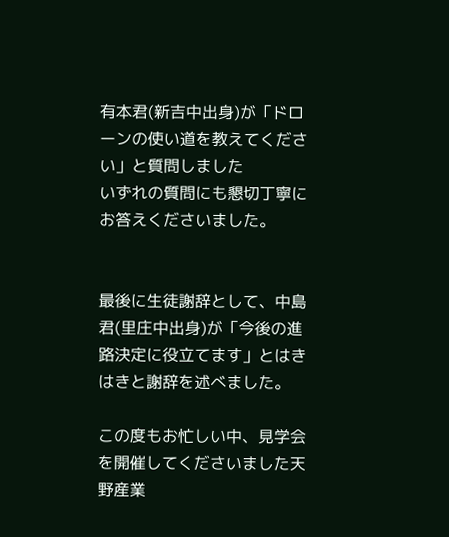有本君(新吉中出身)が「ドローンの使い道を教えてください」と質問しました
いずれの質問にも懇切丁寧にお答えくださいました。


最後に生徒謝辞として、中島君(里庄中出身)が「今後の進路決定に役立てます」とはきはきと謝辞を述べました。

この度もお忙しい中、見学会を開催してくださいました天野産業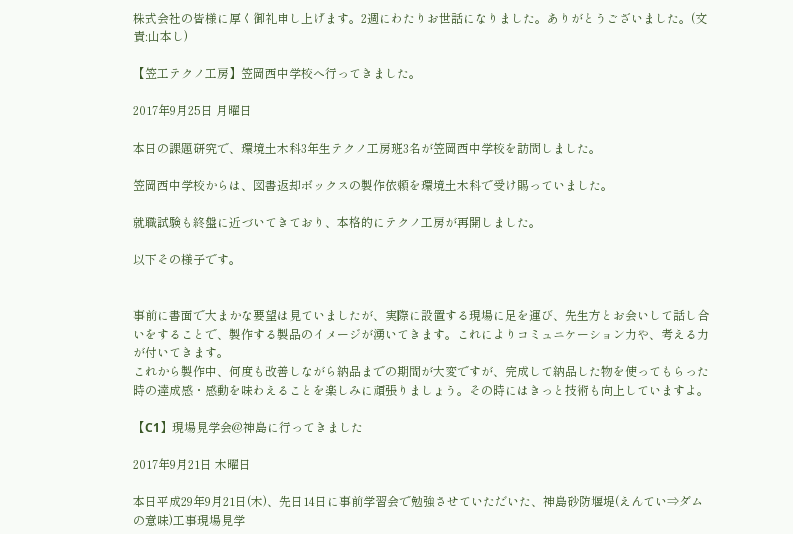株式会社の皆様に厚く御礼申し上げます。2週にわたりお世話になりました。ありがとうございました。(文責:山本し)

【笠工テクノ工房】笠岡西中学校へ行ってきました。

2017年9月25日 月曜日

本日の課題研究で、環境土木科3年生テクノ工房班3名が笠岡西中学校を訪問しました。

笠岡西中学校からは、図書返却ボックスの製作依頼を環境土木科で受け賜っていました。

就職試験も終盤に近づいてきており、本格的にテクノ工房が再開しました。

以下その様子です。


事前に書面で大まかな要望は見ていましたが、実際に設置する現場に足を運び、先生方とお会いして話し合いをすることで、製作する製品のイメージが湧いてきます。これによりコミュニケーション力や、考える力が付いてきます。
これから製作中、何度も改善しながら納品までの期間が大変ですが、完成して納品した物を使ってもらった時の達成感・感動を味わえることを楽しみに頑張りましょう。その時にはきっと技術も向上していますよ。

【C1】現場見学会@神島に行ってきました

2017年9月21日 木曜日

本日平成29年9月21日(木)、先日14日に事前学習会で勉強させていただいた、神島砂防堰堤(えんてい⇒ダムの意味)工事現場見学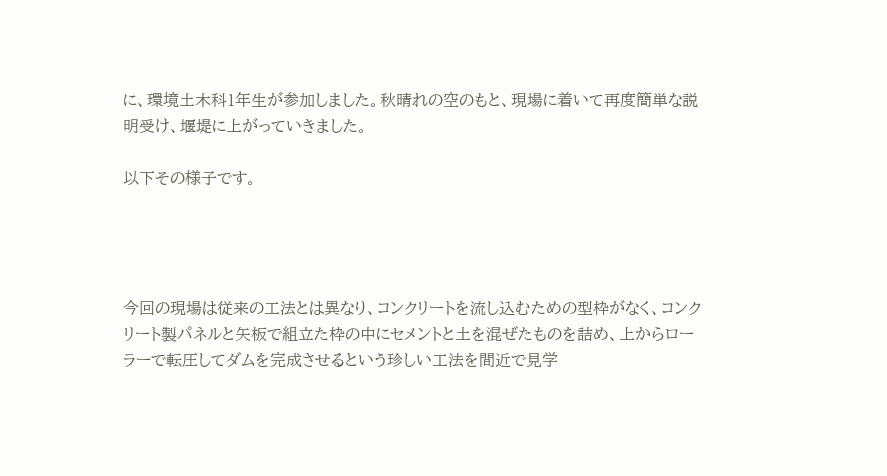に、環境土木科1年生が参加しました。秋晴れの空のもと、現場に着いて再度簡単な説明受け、堰堤に上がっていきました。

以下その様子です。




今回の現場は従来の工法とは異なり、コンクリートを流し込むための型枠がなく、コンクリート製パネルと矢板で組立た枠の中にセメントと土を混ぜたものを詰め、上からローラーで転圧してダムを完成させるという珍しい工法を間近で見学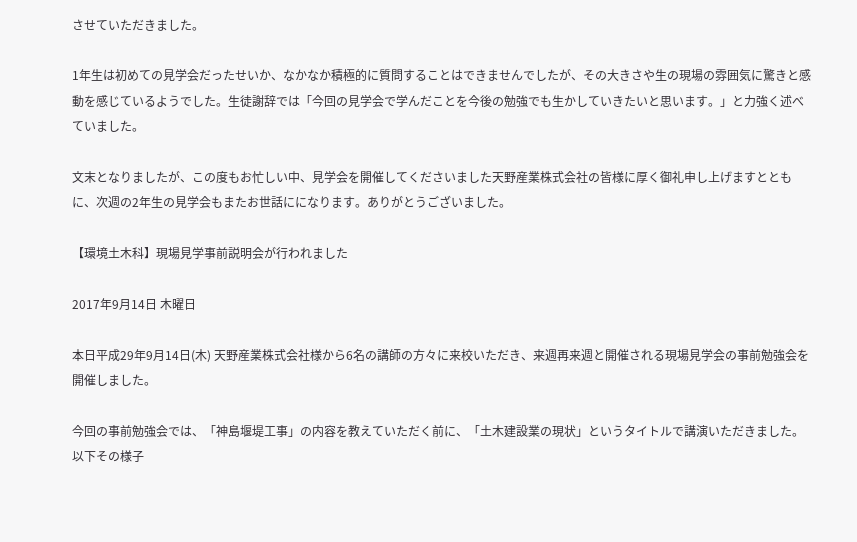させていただきました。

1年生は初めての見学会だったせいか、なかなか積極的に質問することはできませんでしたが、その大きさや生の現場の雰囲気に驚きと感動を感じているようでした。生徒謝辞では「今回の見学会で学んだことを今後の勉強でも生かしていきたいと思います。」と力強く述べていました。

文末となりましたが、この度もお忙しい中、見学会を開催してくださいました天野産業株式会社の皆様に厚く御礼申し上げますとともに、次週の2年生の見学会もまたお世話にになります。ありがとうございました。

【環境土木科】現場見学事前説明会が行われました

2017年9月14日 木曜日

本日平成29年9月14日(木) 天野産業株式会社様から6名の講師の方々に来校いただき、来週再来週と開催される現場見学会の事前勉強会を開催しました。

今回の事前勉強会では、「神島堰堤工事」の内容を教えていただく前に、「土木建設業の現状」というタイトルで講演いただきました。
以下その様子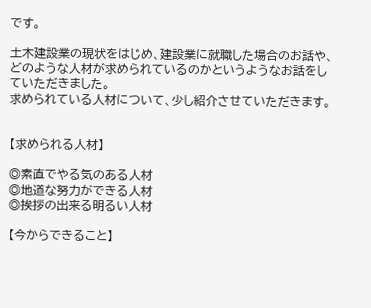です。

土木建設業の現状をはじめ、建設業に就職した場合のお話や、どのような人材が求められているのかというようなお話をしていただきました。
求められている人材について、少し紹介させていただきます。


【求められる人材】

◎素直でやる気のある人材
◎地道な努力ができる人材
◎挨拶の出来る明るい人材

【今からできること】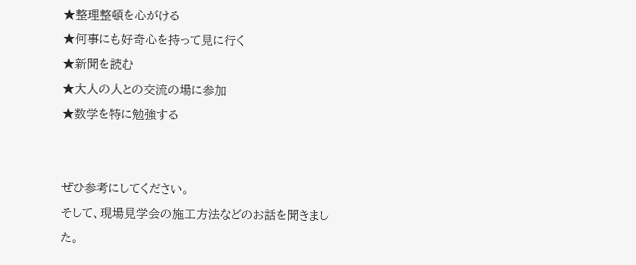★整理整頓を心がける
★何事にも好奇心を持って見に行く
★新聞を読む
★大人の人との交流の場に参加
★数学を特に勉強する


ぜひ参考にしてください。
そして、現場見学会の施工方法などのお話を聞きました。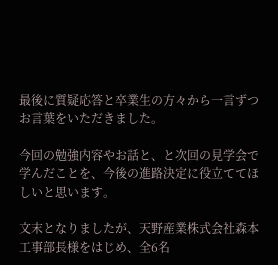最後に質疑応答と卒業生の方々から一言ずつお言葉をいただきました。

今回の勉強内容やお話と、と次回の見学会で学んだことを、今後の進路決定に役立ててほしいと思います。

文末となりましたが、天野産業株式会社森本工事部長様をはじめ、全6名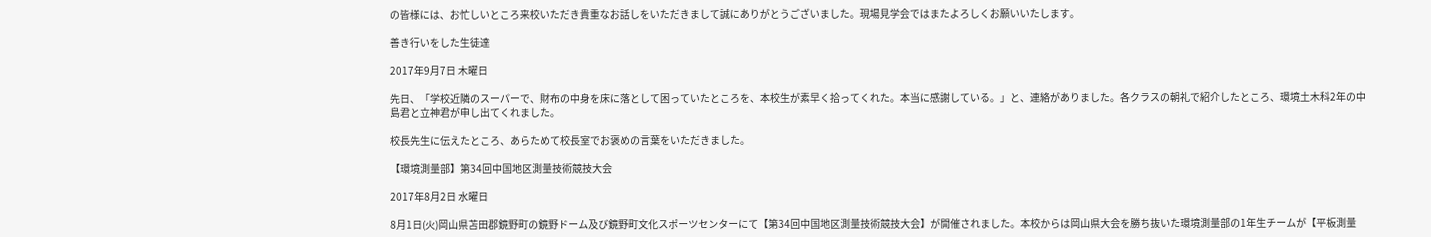の皆様には、お忙しいところ来校いただき貴重なお話しをいただきまして誠にありがとうございました。現場見学会ではまたよろしくお願いいたします。

善き行いをした生徒達

2017年9月7日 木曜日

先日、「学校近隣のスーパーで、財布の中身を床に落として困っていたところを、本校生が素早く拾ってくれた。本当に感謝している。」と、連絡がありました。各クラスの朝礼で紹介したところ、環境土木科2年の中島君と立神君が申し出てくれました。

校長先生に伝えたところ、あらためて校長室でお褒めの言葉をいただきました。

【環境測量部】第34回中国地区測量技術競技大会

2017年8月2日 水曜日

8月1日(火)岡山県苫田郡鏡野町の鏡野ドーム及び鏡野町文化スポーツセンターにて【第34回中国地区測量技術競技大会】が開催されました。本校からは岡山県大会を勝ち抜いた環境測量部の1年生チームが【平板測量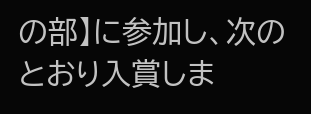の部】に参加し、次のとおり入賞しま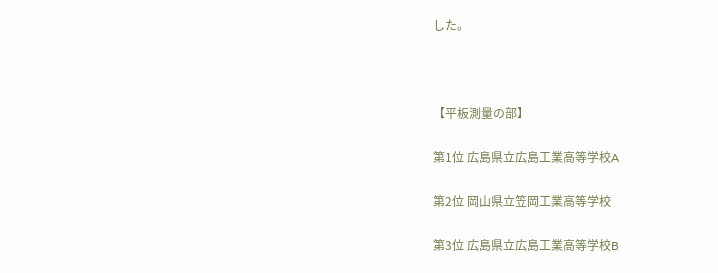した。



【平板測量の部】

第1位 広島県立広島工業高等学校A

第2位 岡山県立笠岡工業高等学校

第3位 広島県立広島工業高等学校B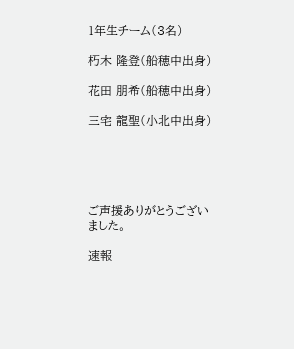1年生チーム(3名)

朽木 隆登(船穂中出身)

花田 朋希(船穂中出身)

三宅 龍聖(小北中出身)





ご声援ありがとうございました。

速報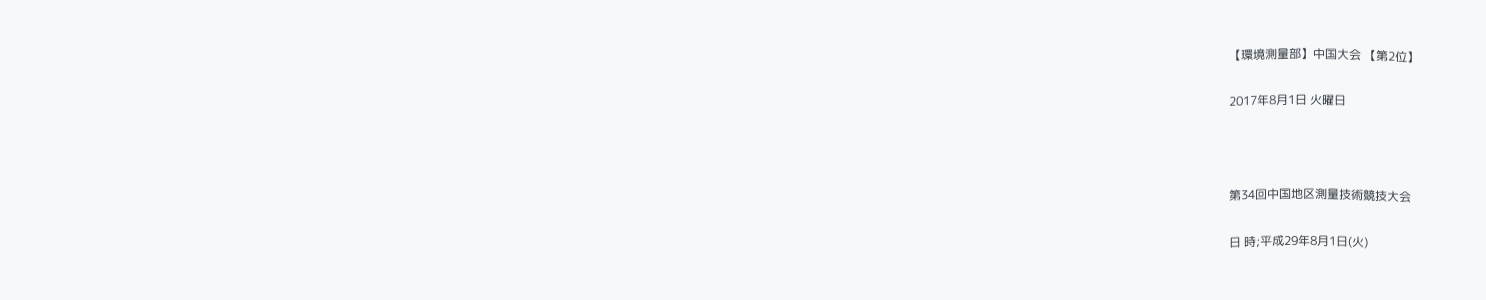【環境測量部】中国大会 【第2位】

2017年8月1日 火曜日



第34回中国地区測量技術競技大会

日 時;平成29年8月1日(火)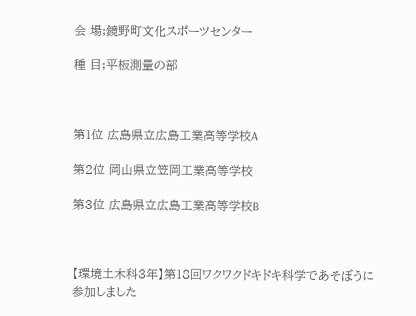会 場;鏡野町文化スポーツセンター

種 目;平板測量の部



第1位 広島県立広島工業高等学校A

第2位 岡山県立笠岡工業高等学校

第3位 広島県立広島工業高等学校B



【環境土木科3年】第18回ワクワクドキドキ科学であそぼうに参加しました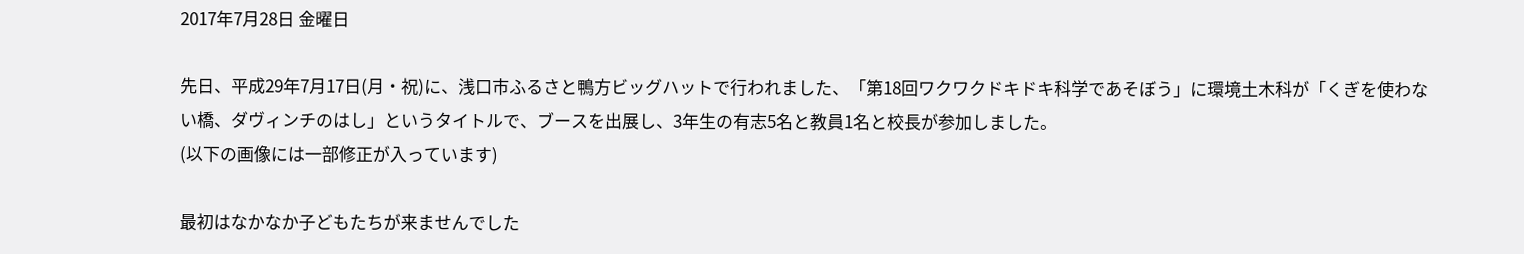2017年7月28日 金曜日

先日、平成29年7月17日(月・祝)に、浅口市ふるさと鴨方ビッグハットで行われました、「第18回ワクワクドキドキ科学であそぼう」に環境土木科が「くぎを使わない橋、ダヴィンチのはし」というタイトルで、ブースを出展し、3年生の有志5名と教員1名と校長が参加しました。
(以下の画像には一部修正が入っています)

最初はなかなか子どもたちが来ませんでした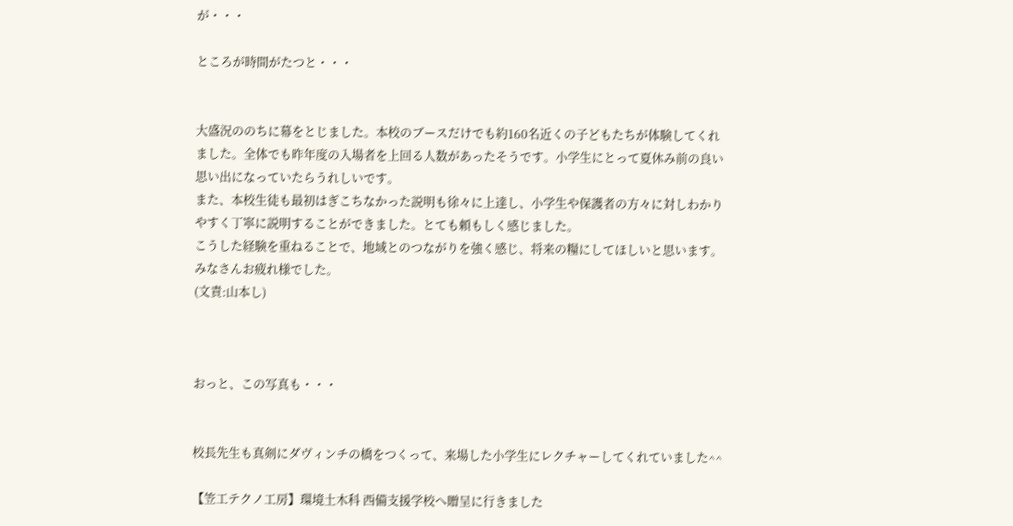が・・・

ところが時間がたつと・・・


大盛況ののちに幕をとじました。本校のブースだけでも約160名近くの子どもたちが体験してくれました。全体でも昨年度の入場者を上回る人数があったそうです。小学生にとって夏休み前の良い思い出になっていたらうれしいです。
また、本校生徒も最初はぎこちなかった説明も徐々に上達し、小学生や保護者の方々に対しわかりやすく丁寧に説明することができました。とても頼もしく感じました。
こうした経験を重ねることで、地域とのつながりを強く感じ、将来の糧にしてほしいと思います。みなさんお疲れ様でした。
(文責:山本し)



おっと、この写真も・・・


校長先生も真剣にダヴィンチの橋をつくって、来場した小学生にレクチャーしてくれていました^^

【笠工テクノ工房】環境土木科 西備支援学校へ贈呈に行きました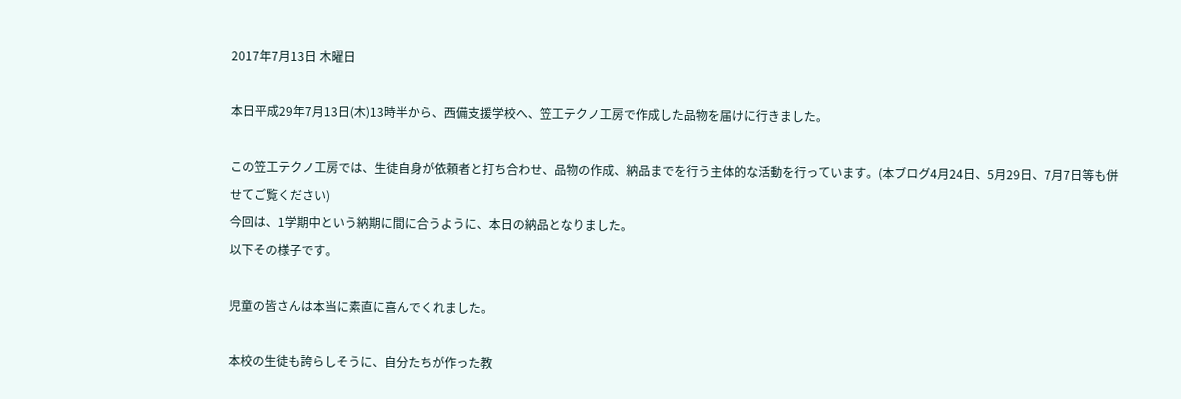2017年7月13日 木曜日

本日平成29年7月13日(木)13時半から、西備支援学校へ、笠工テクノ工房で作成した品物を届けに行きました。

この笠工テクノ工房では、生徒自身が依頼者と打ち合わせ、品物の作成、納品までを行う主体的な活動を行っています。(本ブログ4月24日、5月29日、7月7日等も併せてご覧ください)
今回は、1学期中という納期に間に合うように、本日の納品となりました。
以下その様子です。

児童の皆さんは本当に素直に喜んでくれました。

本校の生徒も誇らしそうに、自分たちが作った教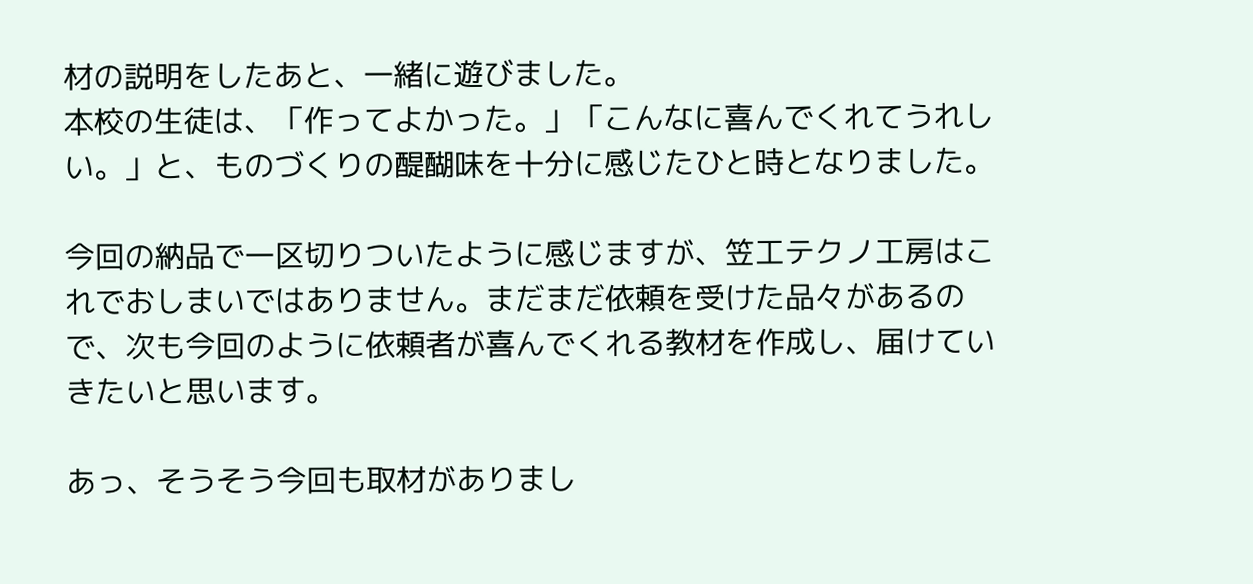材の説明をしたあと、一緒に遊びました。
本校の生徒は、「作ってよかった。」「こんなに喜んでくれてうれしい。」と、ものづくりの醍醐味を十分に感じたひと時となりました。

今回の納品で一区切りついたように感じますが、笠工テクノ工房はこれでおしまいではありません。まだまだ依頼を受けた品々があるので、次も今回のように依頼者が喜んでくれる教材を作成し、届けていきたいと思います。

あっ、そうそう今回も取材がありまし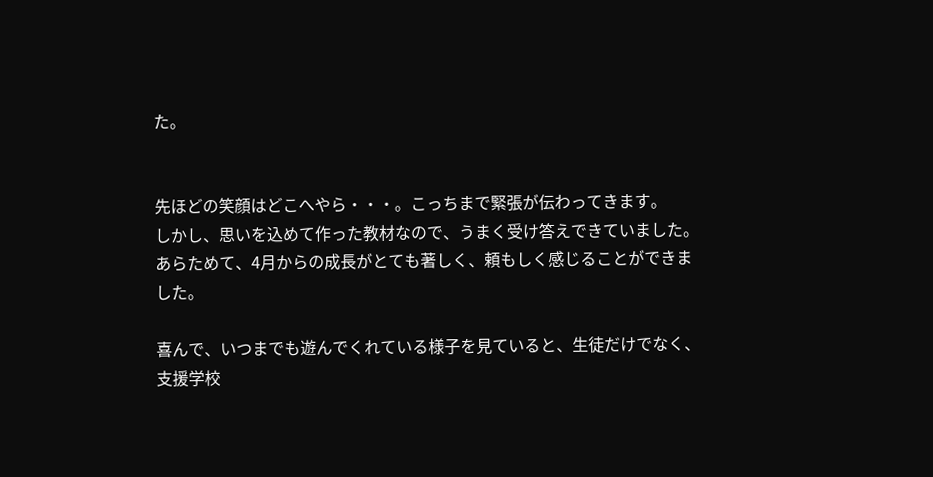た。


先ほどの笑顔はどこへやら・・・。こっちまで緊張が伝わってきます。
しかし、思いを込めて作った教材なので、うまく受け答えできていました。あらためて、4月からの成長がとても著しく、頼もしく感じることができました。

喜んで、いつまでも遊んでくれている様子を見ていると、生徒だけでなく、支援学校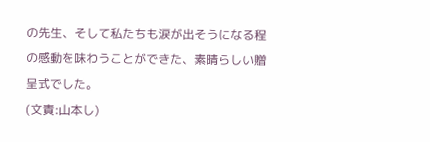の先生、そして私たちも涙が出そうになる程の感動を味わうことができた、素晴らしい贈呈式でした。
(文責:山本し)